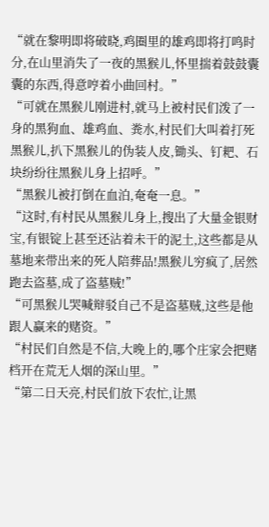“就在黎明即将破晓,鸡圈里的雄鸡即将打鸣时分,在山里消失了一夜的黑猴儿,怀里揣着鼓鼓囊囊的东西,得意哼着小曲回村。”
“可就在黑猴儿刚进村,就马上被村民们泼了一身的黑狗血、雄鸡血、粪水,村民们大叫着打死黑猴儿,扒下黑猴儿的伪装人皮,锄头、钉耙、石块纷纷往黑猴儿身上招呼。”
“黑猴儿被打倒在血泊,奄奄一息。”
“这时,有村民从黑猴儿身上,搜出了大量金银财宝,有银锭上甚至还沾着未干的泥土,这些都是从墓地来带出来的死人陪葬品!黑猴儿穷疯了,居然跑去盗墓,成了盗墓贼!”
“可黑猴儿哭喊辩驳自己不是盗墓贼,这些是他跟人赢来的赌资。”
“村民们自然是不信,大晚上的,哪个庄家会把赌档开在荒无人烟的深山里。”
“第二日天亮,村民们放下农忙,让黑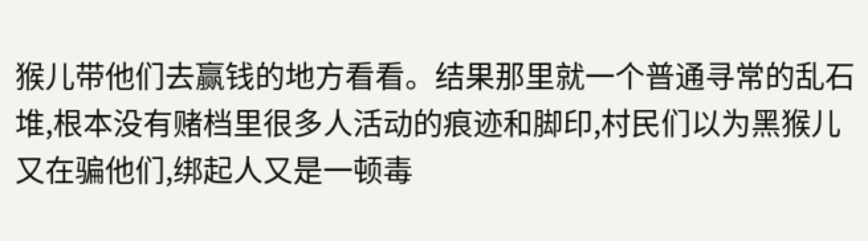猴儿带他们去赢钱的地方看看。结果那里就一个普通寻常的乱石堆,根本没有赌档里很多人活动的痕迹和脚印,村民们以为黑猴儿又在骗他们,绑起人又是一顿毒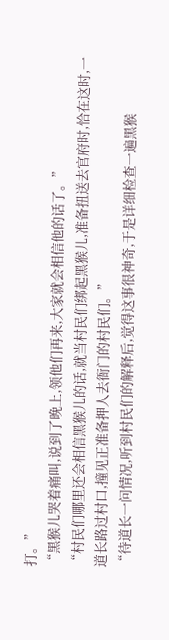打。”
“黑猴儿哭着痛叫,说到了晚上,领他们再来,大家就会相信他的话了。”
“村民们哪里还会相信黑猴儿的话,就当村民们绑起黑猴儿,准备扭送去官府时,恰在这时,一道长路过村口,撞见正准备押人去衙门的村民们。”
“待道长一问情况,听到村民们的解释后,觉得这事很神奇,于是详细检查一遍黑猴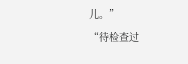儿。”
“待检查过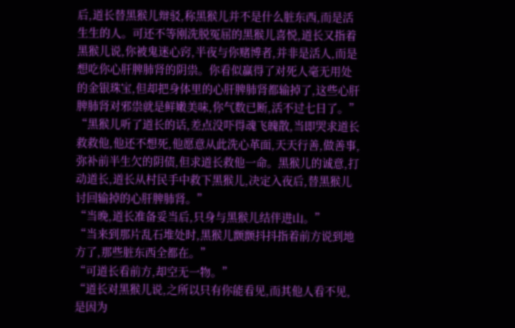后,道长替黑猴儿辩驳,称黑猴儿并不是什么脏东西,而是活生生的人。可还不等刚洗脱冤屈的黑猴儿喜悦,道长又指着黑猴儿说,你被鬼迷心窍,半夜与你赌博者,并非是活人,而是想吃你心肝脾肺肾的阴祟。你看似赢得了对死人毫无用处的金银珠宝,但却把身体里的心肝脾肺肾都输掉了,这些心肝脾肺肾对邪祟就是鲜嫩美味,你气数已断,活不过七日了。”
“黑猴儿听了道长的话,差点没吓得魂飞魄散,当即哭求道长救救他,他还不想死,他愿意从此洗心革面,天天行善,做善事,弥补前半生欠的阴债,但求道长救他一命。黑猴儿的诚意,打动道长,道长从村民手中救下黑猴儿,决定入夜后,替黑猴儿讨回输掉的心肝脾肺肾。”
“当晚,道长准备妥当后,只身与黑猴儿结伴进山。”
“当来到那片乱石堆处时,黑猴儿颤颤抖抖指着前方说到地方了,那些脏东西全都在。”
“可道长看前方,却空无一物。”
“道长对黑猴儿说,之所以只有你能看见,而其他人看不见,是因为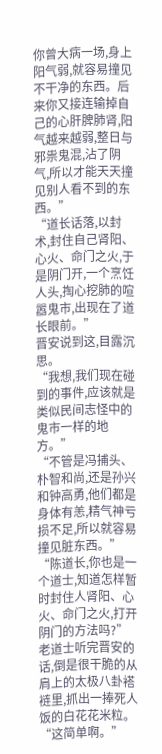你曾大病一场,身上阳气弱,就容易撞见不干净的东西。后来你又接连输掉自己的心肝脾肺肾,阳气越来越弱,整日与邪祟鬼混,沾了阴气,所以才能天天撞见别人看不到的东西。”
“道长话落,以封术,封住自己肾阳、心火、命门之火,于是阴门开,一个烹饪人头,掏心挖肺的喧嚣鬼市,出现在了道长眼前。”
晋安说到这,目露沉思。
“我想,我们现在碰到的事件,应该就是类似民间志怪中的鬼市一样的地方。”
“不管是冯捕头、朴智和尚,还是孙兴和钟高勇,他们都是身体有恙,精气神亏损不足,所以就容易撞见脏东西。”
“陈道长,你也是一个道士,知道怎样暂时封住人肾阳、心火、命门之火,打开阴门的方法吗?”
老道士听完晋安的话,倒是很干脆的从肩上的太极八卦褡裢里,抓出一捧死人饭的白花花米粒。
“这简单啊。”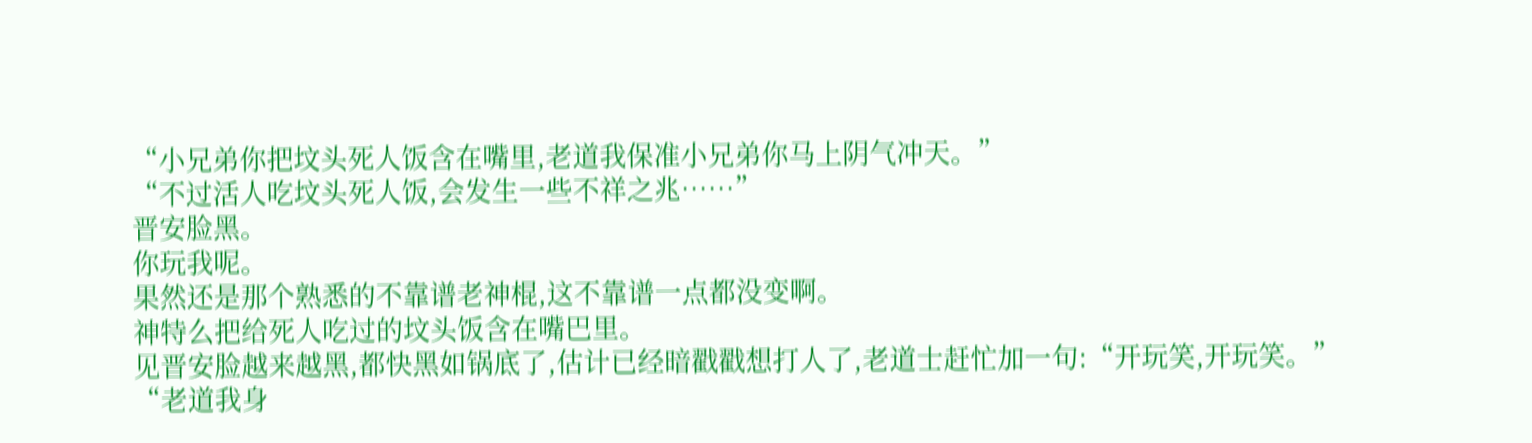“小兄弟你把坟头死人饭含在嘴里,老道我保准小兄弟你马上阴气冲天。”
“不过活人吃坟头死人饭,会发生一些不祥之兆……”
晋安脸黑。
你玩我呢。
果然还是那个熟悉的不靠谱老神棍,这不靠谱一点都没变啊。
神特么把给死人吃过的坟头饭含在嘴巴里。
见晋安脸越来越黑,都快黑如锅底了,估计已经暗戳戳想打人了,老道士赶忙加一句:“开玩笑,开玩笑。”
“老道我身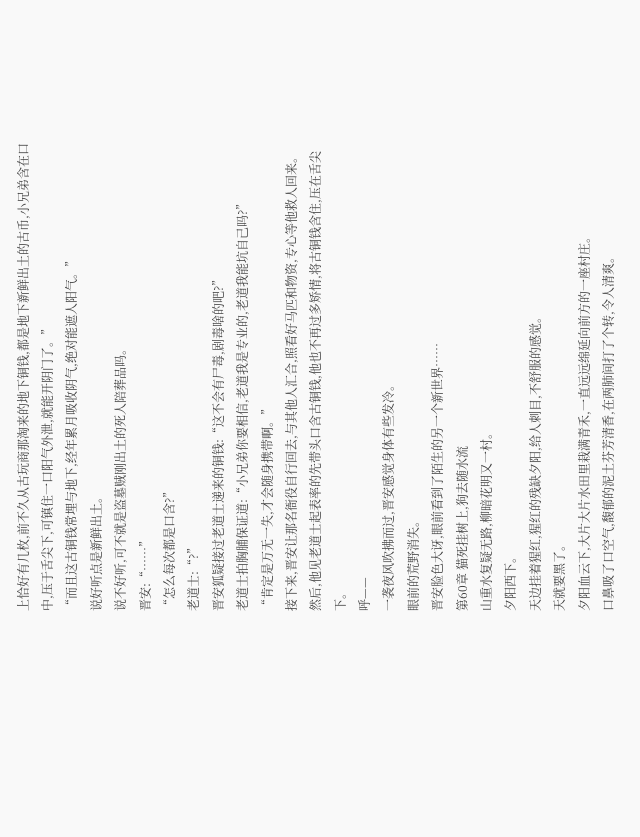上恰好有几枚,前不久从古玩商那淘来的地下铜钱,都是地下新鲜出土的古币,小兄弟含在口中,压于舌尖下,可镇住一口阳气外泄,就能开阴门了。”
“而且这古铜钱常埋与地下,经年累月吸收阴气,绝对能遮人阳气。”
说好听点是新鲜出土。
说不好听,可不就是盗墓贼刚出土的死人陪葬品吗。
晋安:“……”
“怎么每次都是口含?”
老道士:“?”
晋安狐疑接过老道士递来的铜钱:“这不会有尸毒,剧毒啥的吧?”
老道士拍胸脯保证道:“小兄弟你要相信,老道我是专业的,老道我能坑自己吗?”
“肯定是万无一失,才会随身携带啊。”
接下来,晋安让那名衙役自行回去,与其他人汇合,照看好马匹和物资,专心等他救人回来。然后,他见老道士起表率的先带头口含古铜钱,他也不再过多矫情,将古铜钱含住,压在舌尖下。
呼——
一袭夜风吹拂而过,晋安感觉身体有些发冷。
眼前的荒野消失。
晋安脸色大讶,眼前看到了陌生的另一个新世界……
第60章 猫死挂树上,狗去随水流
山重水复疑无路,柳暗花明又一村。
夕阳西下。
天边挂着猩红,猩红的残缺夕阳,给人刺目,不舒服的感觉。
天就要黑了。
夕阳血云下,大片大片水田里栽满青禾,一直远远绵延向前方的一座村庄。
口鼻吸了口空气,馥郁的泥土芬芳清香,在两肺间打了个转,令人清爽。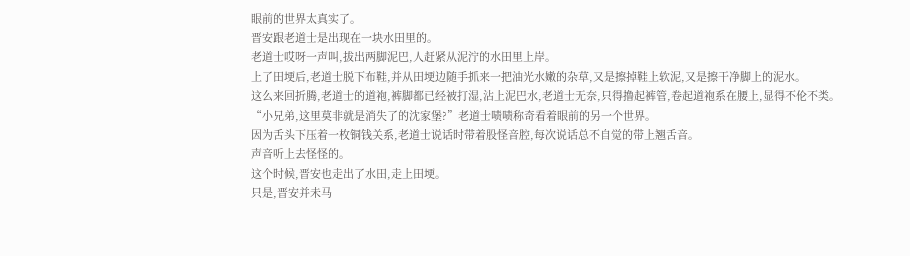眼前的世界太真实了。
晋安跟老道士是出现在一块水田里的。
老道士哎呀一声叫,拔出两脚泥巴,人赶紧从泥泞的水田里上岸。
上了田埂后,老道士脱下布鞋,并从田埂边随手抓来一把油光水嫩的杂草,又是擦掉鞋上软泥,又是擦干净脚上的泥水。
这么来回折腾,老道士的道袍,裤脚都已经被打湿,沾上泥巴水,老道士无奈,只得撸起裤管,卷起道袍系在腰上,显得不伦不类。
“小兄弟,这里莫非就是消失了的沈家堡?”老道士啧啧称奇看着眼前的另一个世界。
因为舌头下压着一枚铜钱关系,老道士说话时带着股怪音腔,每次说话总不自觉的带上翘舌音。
声音听上去怪怪的。
这个时候,晋安也走出了水田,走上田埂。
只是,晋安并未马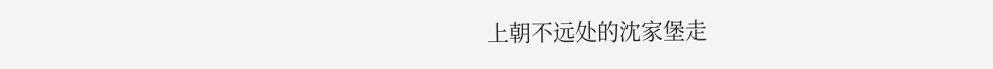上朝不远处的沈家堡走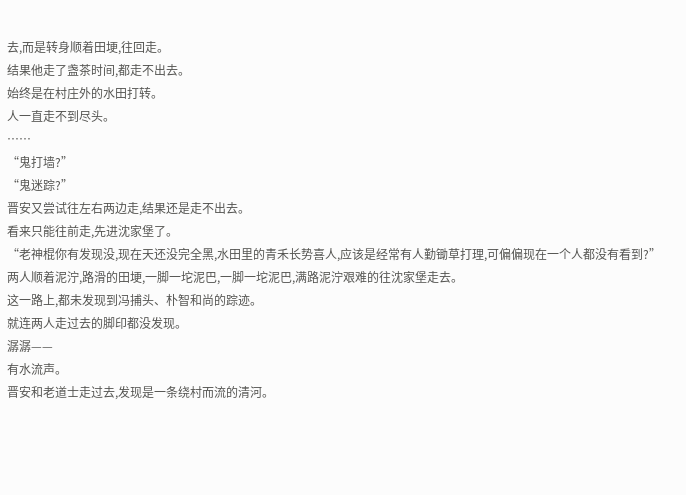去,而是转身顺着田埂,往回走。
结果他走了盏茶时间,都走不出去。
始终是在村庄外的水田打转。
人一直走不到尽头。
……
“鬼打墙?”
“鬼迷踪?”
晋安又尝试往左右两边走,结果还是走不出去。
看来只能往前走,先进沈家堡了。
“老神棍你有发现没,现在天还没完全黑,水田里的青禾长势喜人,应该是经常有人勤锄草打理,可偏偏现在一个人都没有看到?”
两人顺着泥泞,路滑的田埂,一脚一坨泥巴,一脚一坨泥巴,满路泥泞艰难的往沈家堡走去。
这一路上,都未发现到冯捕头、朴智和尚的踪迹。
就连两人走过去的脚印都没发现。
潺潺——
有水流声。
晋安和老道士走过去,发现是一条绕村而流的清河。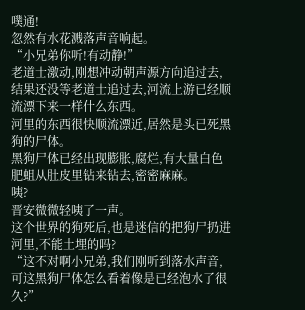噗通!
忽然有水花溅落声音响起。
“小兄弟你听!有动静!”
老道士激动,刚想冲动朝声源方向追过去,结果还没等老道士追过去,河流上游已经顺流漂下来一样什么东西。
河里的东西很快顺流漂近,居然是头已死黑狗的尸体。
黑狗尸体已经出现膨胀,腐烂,有大量白色肥蛆从肚皮里钻来钻去,密密麻麻。
咦?
晋安微微轻咦了一声。
这个世界的狗死后,也是迷信的把狗尸扔进河里,不能土埋的吗?
“这不对啊小兄弟,我们刚听到落水声音,可这黑狗尸体怎么看着像是已经泡水了很久?”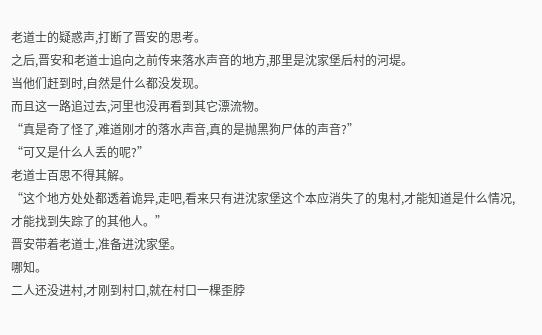老道士的疑惑声,打断了晋安的思考。
之后,晋安和老道士追向之前传来落水声音的地方,那里是沈家堡后村的河堤。
当他们赶到时,自然是什么都没发现。
而且这一路追过去,河里也没再看到其它漂流物。
“真是奇了怪了,难道刚才的落水声音,真的是抛黑狗尸体的声音?”
“可又是什么人丢的呢?”
老道士百思不得其解。
“这个地方处处都透着诡异,走吧,看来只有进沈家堡这个本应消失了的鬼村,才能知道是什么情况,才能找到失踪了的其他人。”
晋安带着老道士,准备进沈家堡。
哪知。
二人还没进村,才刚到村口,就在村口一棵歪脖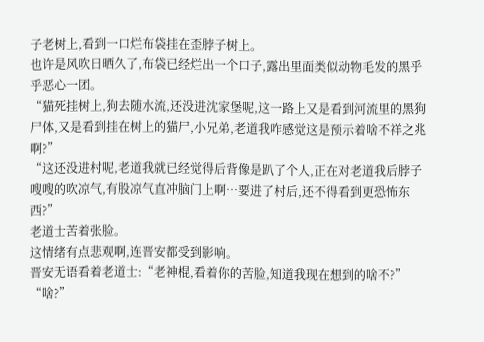子老树上,看到一口烂布袋挂在歪脖子树上。
也许是风吹日晒久了,布袋已经烂出一个口子,露出里面类似动物毛发的黑乎乎恶心一团。
“猫死挂树上,狗去随水流,还没进沈家堡呢,这一路上又是看到河流里的黑狗尸体,又是看到挂在树上的猫尸,小兄弟,老道我咋感觉这是预示着啥不祥之兆啊?”
“这还没进村呢,老道我就已经觉得后背像是趴了个人,正在对老道我后脖子嗖嗖的吹凉气,有股凉气直冲脑门上啊…要进了村后,还不得看到更恐怖东西?”
老道士苦着张脸。
这情绪有点悲观啊,连晋安都受到影响。
晋安无语看着老道士:“老神棍,看着你的苦脸,知道我现在想到的啥不?”
“啥?”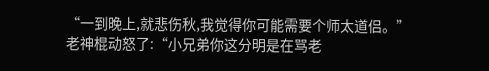“一到晚上,就悲伤秋,我觉得你可能需要个师太道侣。”
老神棍动怒了:“小兄弟你这分明是在骂老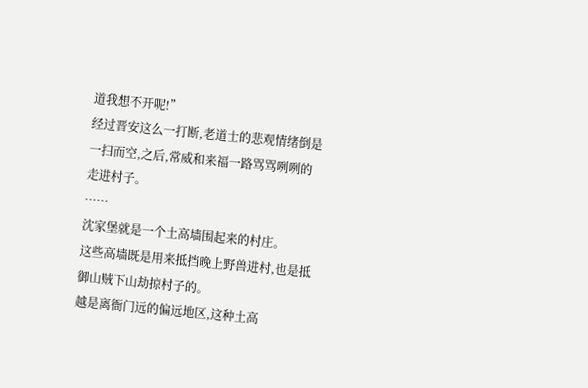道我想不开呢!”
经过晋安这么一打断,老道士的悲观情绪倒是一扫而空,之后,常威和来福一路骂骂咧咧的走进村子。
……
沈家堡就是一个土高墙围起来的村庄。
这些高墙既是用来抵挡晚上野兽进村,也是抵御山贼下山劫掠村子的。
越是离衙门远的偏远地区,这种土高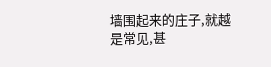墙围起来的庄子,就越是常见,甚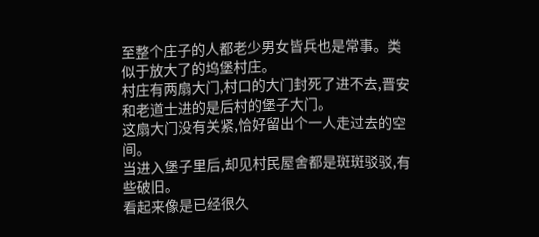至整个庄子的人都老少男女皆兵也是常事。类似于放大了的坞堡村庄。
村庄有两扇大门,村口的大门封死了进不去,晋安和老道士进的是后村的堡子大门。
这扇大门没有关紧,恰好留出个一人走过去的空间。
当进入堡子里后,却见村民屋舍都是斑斑驳驳,有些破旧。
看起来像是已经很久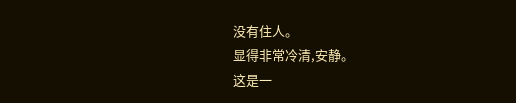没有住人。
显得非常冷清,安静。
这是一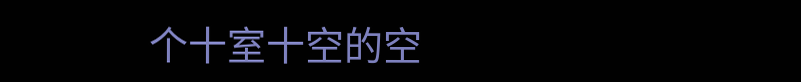个十室十空的空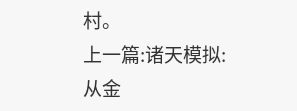村。
上一篇:诸天模拟:从金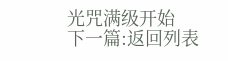光咒满级开始
下一篇:返回列表